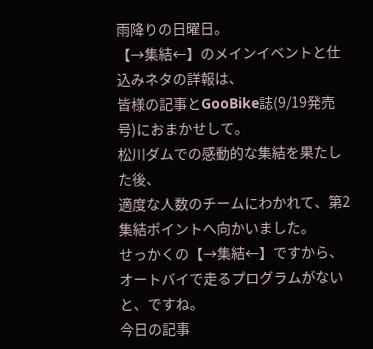雨降りの日曜日。
【→集結←】のメインイベントと仕込みネタの詳報は、
皆様の記事とGooBike誌(9/19発売号)におまかせして。
松川ダムでの感動的な集結を果たした後、
適度な人数のチームにわかれて、第2集結ポイントへ向かいました。
せっかくの【→集結←】ですから、
オートバイで走るプログラムがないと、ですね。
今日の記事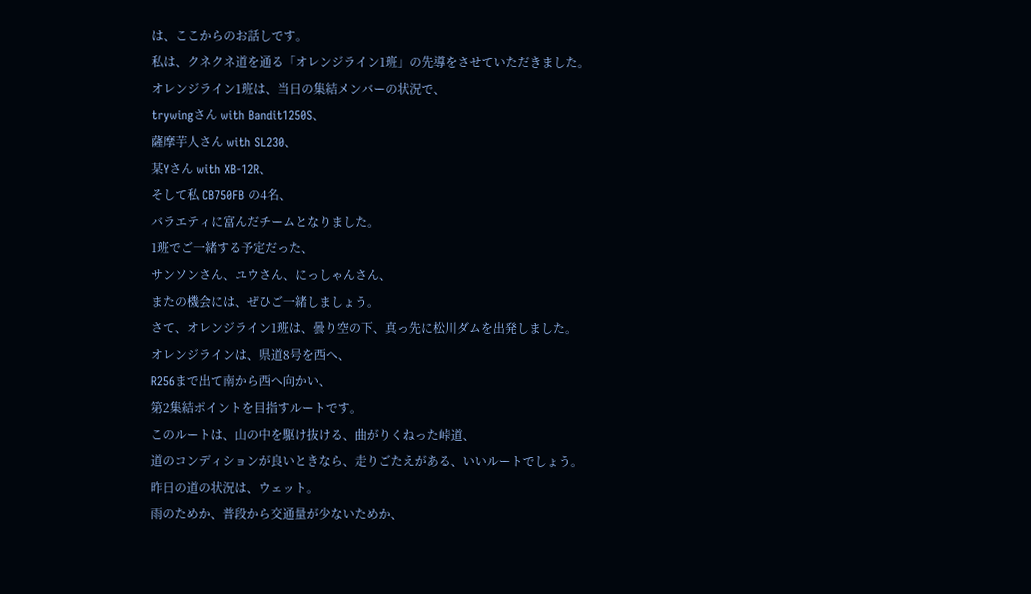は、ここからのお話しです。
私は、クネクネ道を通る「オレンジライン1班」の先導をさせていただきました。
オレンジライン1班は、当日の集結メンバーの状況で、
trywingさん with Bandit1250S、
薩摩芋人さん with SL230、
某Yさん with XB-12R、
そして私 CB750FB の4名、
バラエティに富んだチームとなりました。
1班でご一緒する予定だった、
サンソンさん、ユウさん、にっしゃんさん、
またの機会には、ぜひご一緒しましょう。
さて、オレンジライン1班は、曇り空の下、真っ先に松川ダムを出発しました。
オレンジラインは、県道8号を西へ、
R256まで出て南から西へ向かい、
第2集結ポイントを目指すルートです。
このルートは、山の中を駆け抜ける、曲がりくねった峠道、
道のコンディションが良いときなら、走りごたえがある、いいルートでしょう。
昨日の道の状況は、ウェット。
雨のためか、普段から交通量が少ないためか、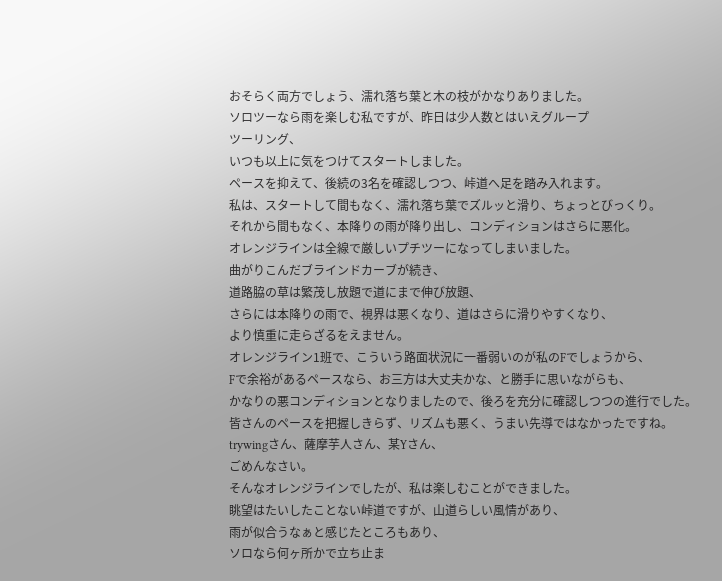おそらく両方でしょう、濡れ落ち葉と木の枝がかなりありました。
ソロツーなら雨を楽しむ私ですが、昨日は少人数とはいえグループ
ツーリング、
いつも以上に気をつけてスタートしました。
ペースを抑えて、後続の3名を確認しつつ、峠道へ足を踏み入れます。
私は、スタートして間もなく、濡れ落ち葉でズルッと滑り、ちょっとびっくり。
それから間もなく、本降りの雨が降り出し、コンディションはさらに悪化。
オレンジラインは全線で厳しいプチツーになってしまいました。
曲がりこんだブラインドカーブが続き、
道路脇の草は繁茂し放題で道にまで伸び放題、
さらには本降りの雨で、視界は悪くなり、道はさらに滑りやすくなり、
より慎重に走らざるをえません。
オレンジライン1班で、こういう路面状況に一番弱いのが私のFでしょうから、
Fで余裕があるペースなら、お三方は大丈夫かな、と勝手に思いながらも、
かなりの悪コンディションとなりましたので、後ろを充分に確認しつつの進行でした。
皆さんのペースを把握しきらず、リズムも悪く、うまい先導ではなかったですね。
trywingさん、薩摩芋人さん、某Yさん、
ごめんなさい。
そんなオレンジラインでしたが、私は楽しむことができました。
眺望はたいしたことない峠道ですが、山道らしい風情があり、
雨が似合うなぁと感じたところもあり、
ソロなら何ヶ所かで立ち止ま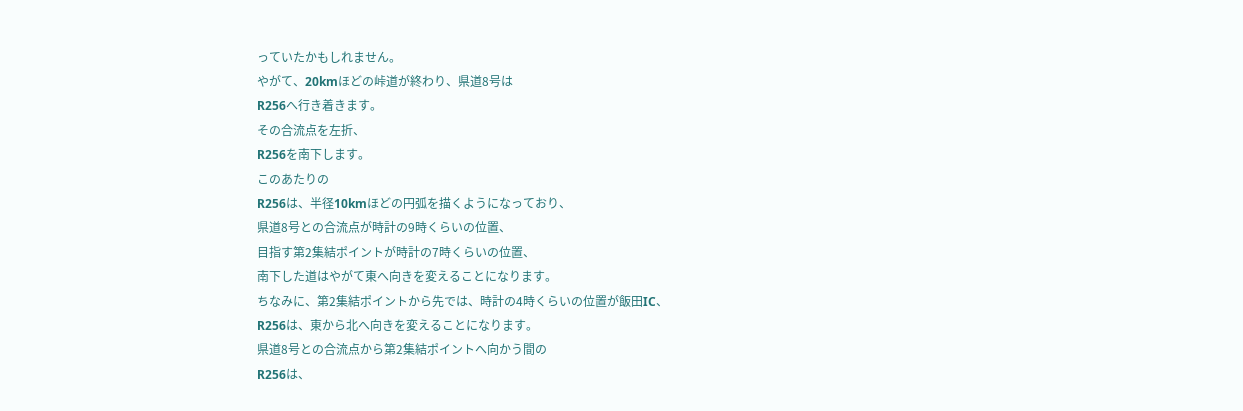っていたかもしれません。
やがて、20kmほどの峠道が終わり、県道8号は
R256へ行き着きます。
その合流点を左折、
R256を南下します。
このあたりの
R256は、半径10kmほどの円弧を描くようになっており、
県道8号との合流点が時計の9時くらいの位置、
目指す第2集結ポイントが時計の7時くらいの位置、
南下した道はやがて東へ向きを変えることになります。
ちなみに、第2集結ポイントから先では、時計の4時くらいの位置が飯田IC、
R256は、東から北へ向きを変えることになります。
県道8号との合流点から第2集結ポイントへ向かう間の
R256は、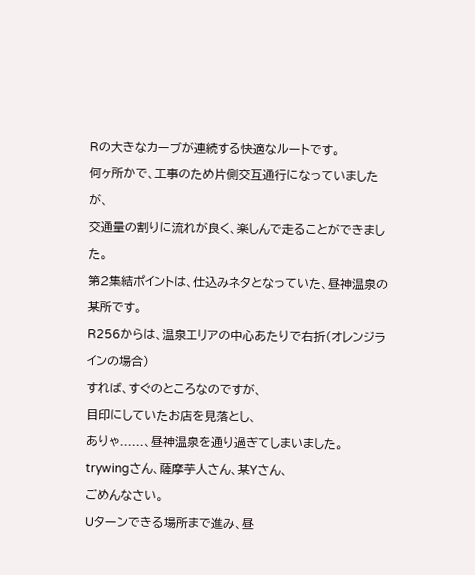Rの大きなカーブが連続する快適なルートです。
何ヶ所かで、工事のため片側交互通行になっていましたが、
交通量の割りに流れが良く、楽しんで走ることができました。
第2集結ポイントは、仕込みネタとなっていた、昼神温泉の某所です。
R256からは、温泉エリアの中心あたりで右折(オレンジラインの場合)
すれば、すぐのところなのですが、
目印にしていたお店を見落とし、
ありゃ......、昼神温泉を通り過ぎてしまいました。
trywingさん、薩摩芋人さん、某Yさん、
ごめんなさい。
Uターンできる場所まで進み、昼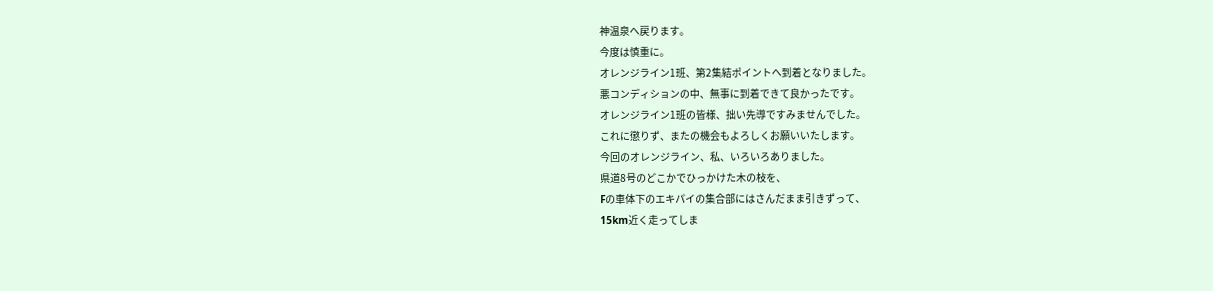神温泉へ戻ります。
今度は慎重に。
オレンジライン1班、第2集結ポイントへ到着となりました。
悪コンディションの中、無事に到着できて良かったです。
オレンジライン1班の皆様、拙い先導ですみませんでした。
これに懲りず、またの機会もよろしくお願いいたします。
今回のオレンジライン、私、いろいろありました。
県道8号のどこかでひっかけた木の枝を、
Fの車体下のエキパイの集合部にはさんだまま引きずって、
15km近く走ってしま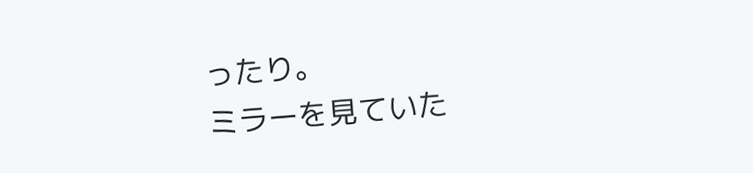ったり。
ミラーを見ていた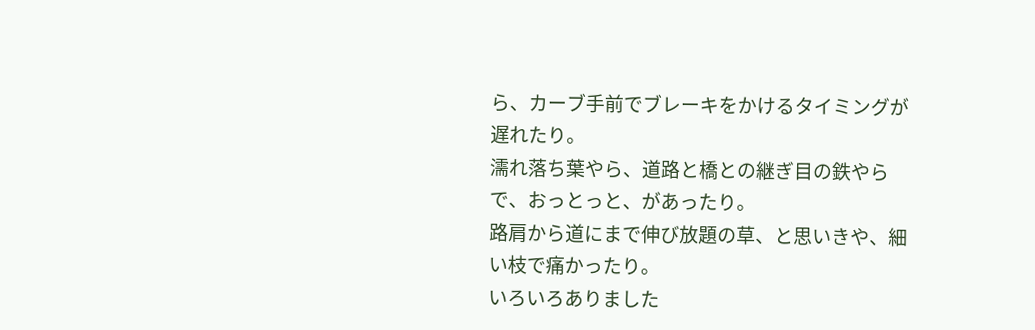ら、カーブ手前でブレーキをかけるタイミングが遅れたり。
濡れ落ち葉やら、道路と橋との継ぎ目の鉄やらで、おっとっと、があったり。
路肩から道にまで伸び放題の草、と思いきや、細い枝で痛かったり。
いろいろありました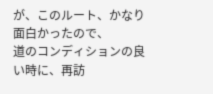が、このルート、かなり面白かったので、
道のコンディションの良い時に、再訪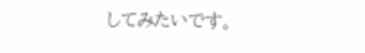してみたいです。